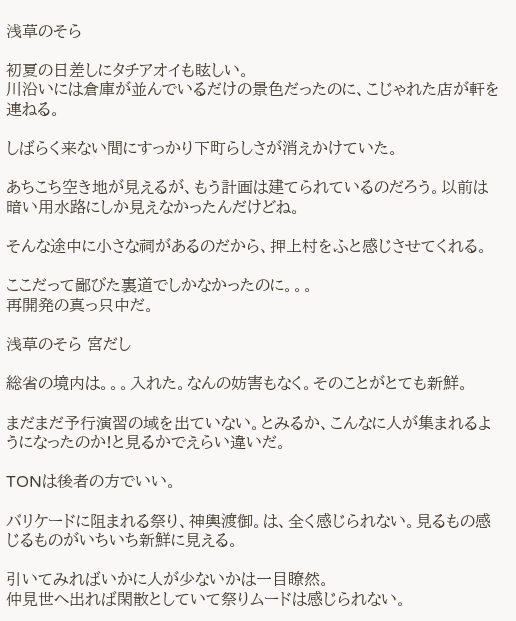浅草のそら

初夏の日差しにタチアオイも眩しい。
川沿いには倉庫が並んでいるだけの景色だったのに、こじゃれた店が軒を連ねる。

しばらく来ない間にすっかり下町らしさが消えかけていた。

あちこち空き地が見えるが、もう計画は建てられているのだろう。以前は暗い用水路にしか見えなかったんだけどね。

そんな途中に小さな祠があるのだから、押上村をふと感じさせてくれる。

ここだって鄙びた裏道でしかなかったのに。。。
再開発の真っ只中だ。

浅草のそら 宮だし

総省の境内は。。。入れた。なんの妨害もなく。そのことがとても新鮮。

まだまだ予行演習の域を出ていない。とみるか、こんなに人が集まれるようになったのか!と見るかでえらい違いだ。

TONは後者の方でいい。

バリケードに阻まれる祭り、神輿渡御。は、全く感じられない。見るもの感じるものがいちいち新鮮に見える。

引いてみればいかに人が少ないかは一目瞭然。
仲見世へ出れば閑散としていて祭りムードは感じられない。